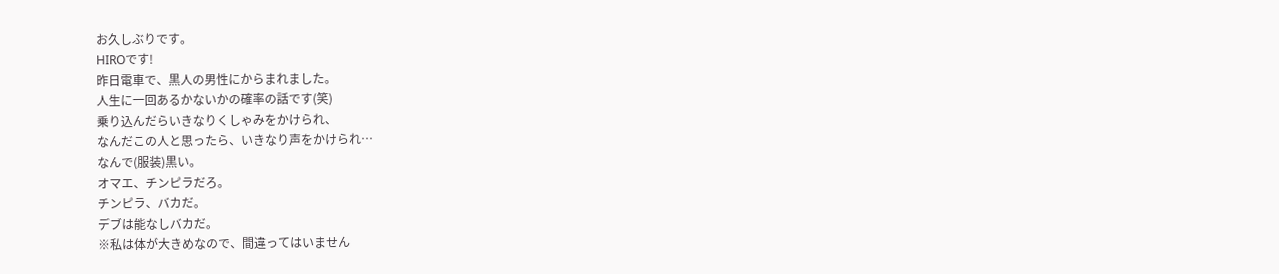お久しぶりです。
HIROです!
昨日電車で、黒人の男性にからまれました。
人生に一回あるかないかの確率の話です(笑)
乗り込んだらいきなりくしゃみをかけられ、
なんだこの人と思ったら、いきなり声をかけられ…
なんで(服装)黒い。
オマエ、チンピラだろ。
チンピラ、バカだ。
デブは能なしバカだ。
※私は体が大きめなので、間違ってはいません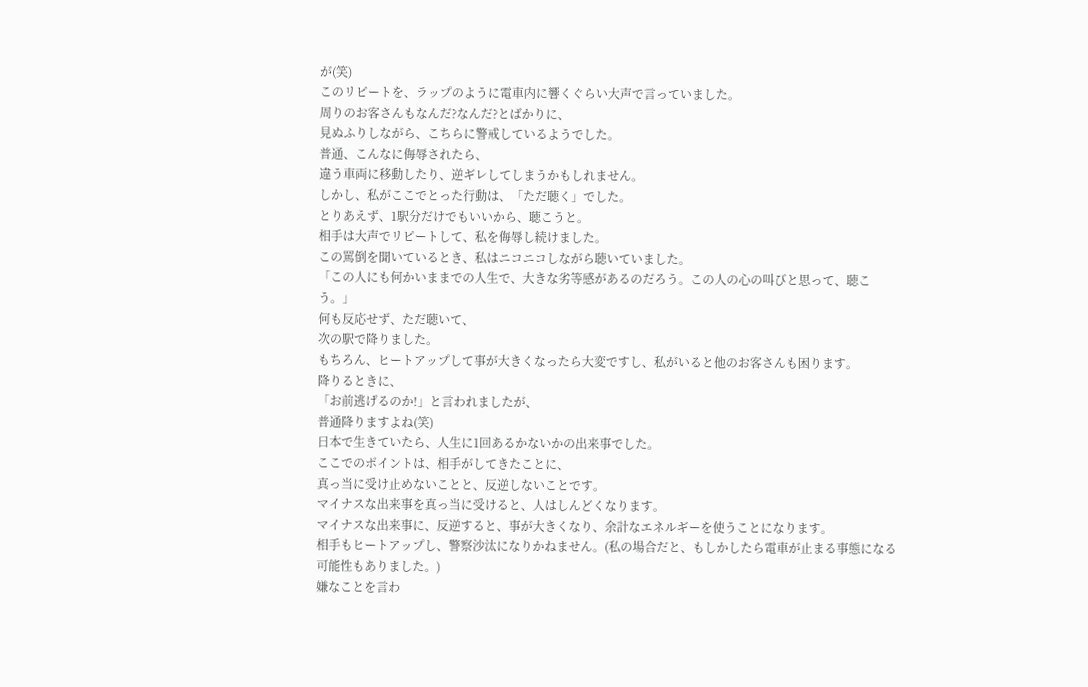が(笑)
このリピートを、ラップのように電車内に響くぐらい大声で言っていました。
周りのお客さんもなんだ?なんだ?とばかりに、
見ぬふりしながら、こちらに警戒しているようでした。
普通、こんなに侮辱されたら、
違う車両に移動したり、逆ギレしてしまうかもしれません。
しかし、私がここでとった行動は、「ただ聴く」でした。
とりあえず、1駅分だけでもいいから、聴こうと。
相手は大声でリピートして、私を侮辱し続けました。
この罵倒を聞いているとき、私はニコニコしながら聴いていました。
「この人にも何かいままでの人生で、大きな劣等感があるのだろう。この人の心の叫びと思って、聴こう。」
何も反応せず、ただ聴いて、
次の駅で降りました。
もちろん、ヒートアップして事が大きくなったら大変ですし、私がいると他のお客さんも困ります。
降りるときに、
「お前逃げるのか!」と言われましたが、
普通降りますよね(笑)
日本で生きていたら、人生に1回あるかないかの出来事でした。
ここでのポイントは、相手がしてきたことに、
真っ当に受け止めないことと、反逆しないことです。
マイナスな出来事を真っ当に受けると、人はしんどくなります。
マイナスな出来事に、反逆すると、事が大きくなり、余計なエネルギーを使うことになります。
相手もヒートアップし、警察沙汰になりかねません。(私の場合だと、もしかしたら電車が止まる事態になる可能性もありました。)
嫌なことを言わ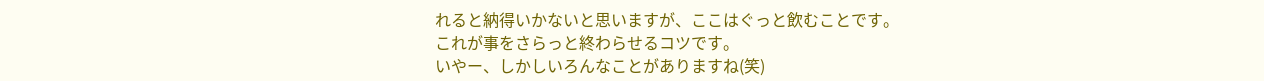れると納得いかないと思いますが、ここはぐっと飲むことです。
これが事をさらっと終わらせるコツです。
いやー、しかしいろんなことがありますね(笑)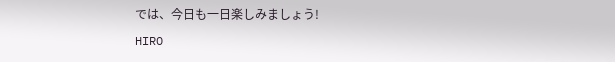では、今日も一日楽しみましょう!
HIRO